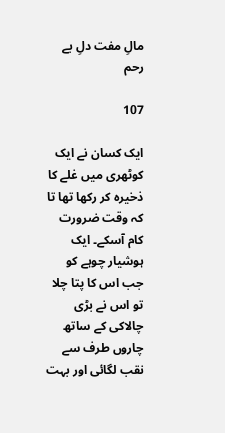مالِ مفت دلِ بے رحم

107

ایک کسان نے ایک کوٹھری میں غلے کا ذخیرہ کر رکھا تھا تا کہ وقت ضرورت کام آسکے۔ ایک ہوشیار چوہے کو جب اس کا پتا چلا تو اس نے بڑی چالاکی کے ساتھ چاروں طرف سے نقب لگائی اور بہت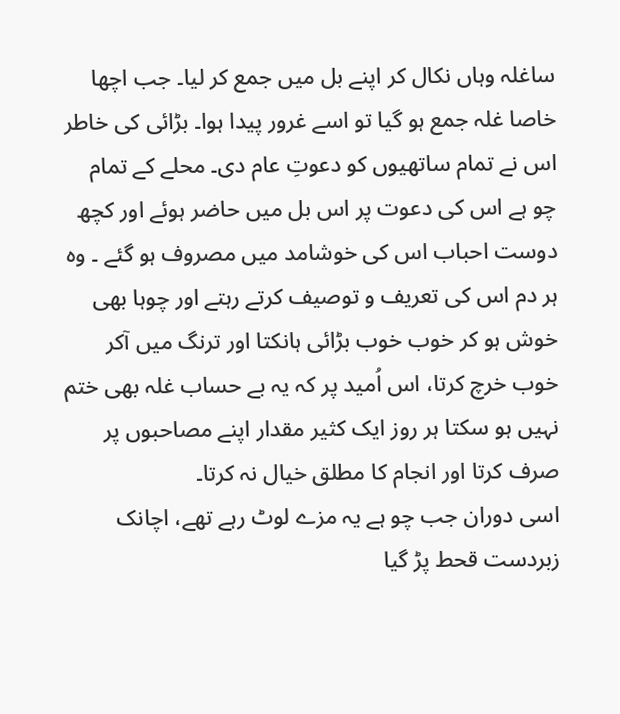ساغلہ وہاں نکال کر اپنے بل میں جمع کر لیا۔ جب اچھا خاصا غلہ جمع ہو گیا تو اسے غرور پیدا ہوا۔ بڑائی کی خاطر اس نے تمام ساتھیوں کو دعوتِ عام دی۔ محلے کے تمام چو ہے اس کی دعوت پر اس بل میں حاضر ہوئے اور کچھ دوست احباب اس کی خوشامد میں مصروف ہو گئے ۔ وہ ہر دم اس کی تعریف و توصیف کرتے رہتے اور چوہا بھی خوش ہو کر خوب خوب بڑائی ہانکتا اور ترنگ میں آکر خوب خرچ کرتا، اس اُمید پر کہ یہ بے حساب غلہ بھی ختم نہیں ہو سکتا ہر روز ایک کثیر مقدار اپنے مصاحبوں پر صرف کرتا اور انجام کا مطلق خیال نہ کرتا۔
اسی دوران جب چو ہے یہ مزے لوٹ رہے تھے، اچانک زبردست قحط پڑ گیا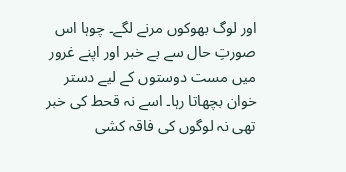اور لوگ بھوکوں مرنے لگے۔ چوہا اس صورتِ حال سے بے خبر اور اپنے غرور میں مست دوستوں کے لیے دستر خوان بچھاتا رہا۔ اسے نہ قحط کی خبر تھی نہ لوگوں کی فاقہ کشی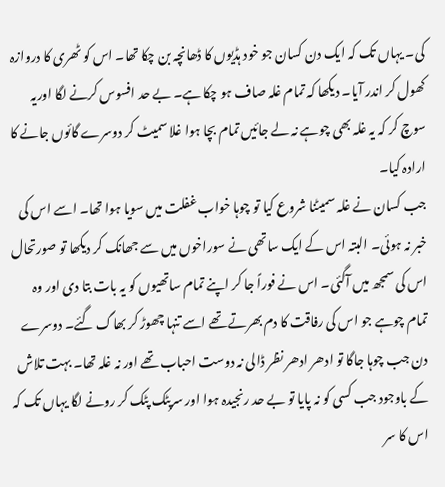کی۔ یہاں تک کہ ایک دن کسان جو خود ہڈیوں کا ڈھانچہ بن چکا تھا۔ اس کو ٹھری کا دروازہ کھول کر اندر آیا۔ دیکھا کہ تمام غلہ صاف ہو چکا ہے۔ بے حد افسوس کرنے لگا اوریہ سوچ کر کہ یہ غلہ بھی چوہے نہ لے جائیں تمام بچا ہوا غلا سمیٹ کر دوسرے گائوں جانے کا ارادہ کیا۔
جب کسان نے غلہ سمیٹنا شروع کیا تو چوہا خواب غفلت میں سویا ہوا تھا۔ اسے اس کی خبر نہ ہوئی۔ البتہ اس کے ایک ساتھی نے سوراخوں میں سے جھانک کر دیکھا تو صورتحال اس کی سمجھ میں آگئی۔ اس نے فوراً جا کر اپنے تمام ساتھیوں کو یہ بات بتا دی اور وہ تمام چوہے جو اس کی رفاقت کا دم بھرتے تھے اسے تنہا چھوڑ کر بھاگ گئے۔ دوسرے دن جب چوہا جاگا تو ادھر ادھر نظر ڈالی نہ دوست احباب تھے اور نہ غلہ تھا۔ بہت تلاش کے باوجود جب کسی کو نہ پایا تو بے حد رنجیدہ ہوا اور سرپٹک پٹک کر رونے لگا یہاں تک کہ اس کا سر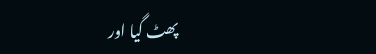پھٹ گیا اور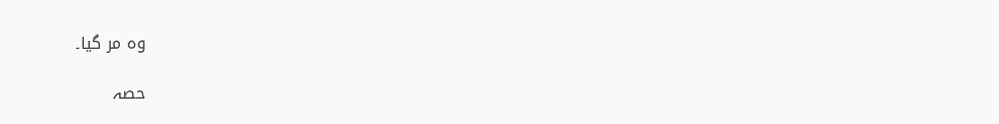وہ مر گیا۔

حصہ